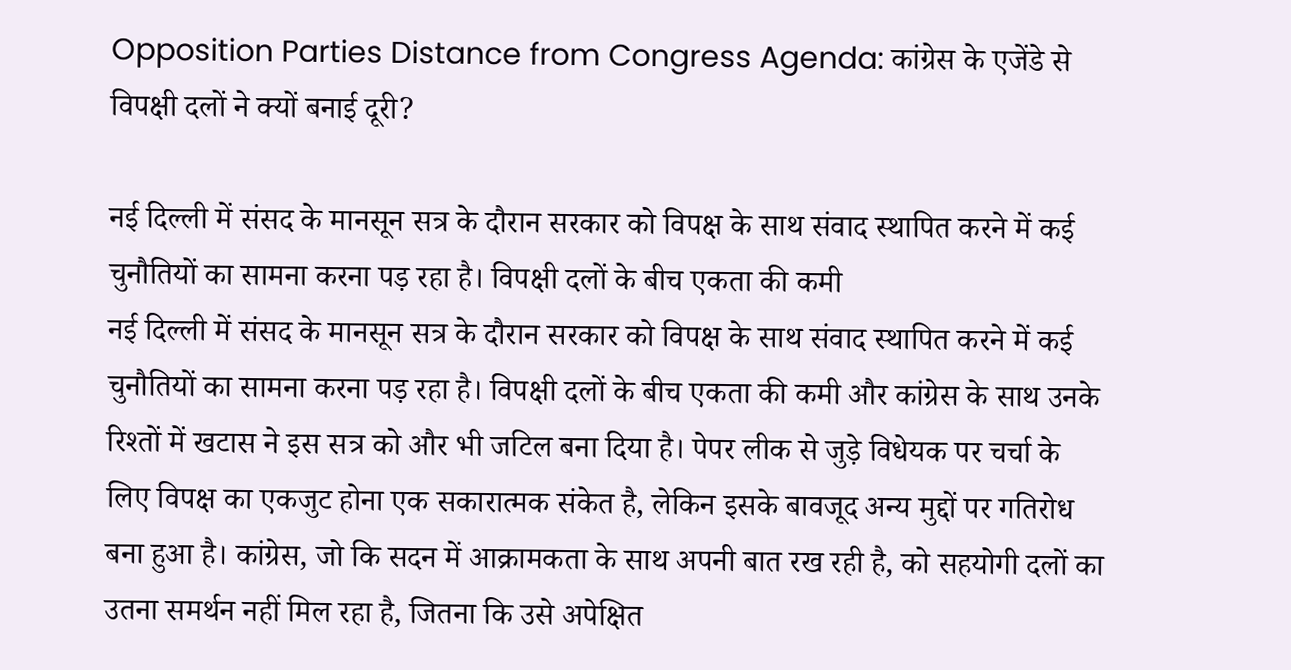Opposition Parties Distance from Congress Agenda: कांग्रेस के एजेंडे से विपक्षी दलों ने क्यों बनाई दूरी?

नई दिल्ली में संसद के मानसून सत्र के दौरान सरकार को विपक्ष के साथ संवाद स्थापित करने में कई चुनौतियों का सामना करना पड़ रहा है। विपक्षी दलों के बीच एकता की कमी
नई दिल्ली में संसद के मानसून सत्र के दौरान सरकार को विपक्ष के साथ संवाद स्थापित करने में कई चुनौतियों का सामना करना पड़ रहा है। विपक्षी दलों के बीच एकता की कमी और कांग्रेस के साथ उनके रिश्तों में खटास ने इस सत्र को और भी जटिल बना दिया है। पेपर लीक से जुड़े विधेयक पर चर्चा के लिए विपक्ष का एकजुट होना एक सकारात्मक संकेत है, लेकिन इसके बावजूद अन्य मुद्दों पर गतिरोध बना हुआ है। कांग्रेस, जो कि सदन में आक्रामकता के साथ अपनी बात रख रही है, को सहयोगी दलों का उतना समर्थन नहीं मिल रहा है, जितना कि उसे अपेक्षित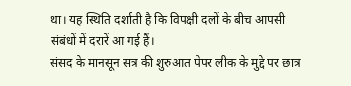था। यह स्थिति दर्शाती है कि विपक्षी दलों के बीच आपसी संबंधों में दरारें आ गई हैं।
संसद के मानसून सत्र की शुरुआत पेपर लीक के मुद्दे पर छात्र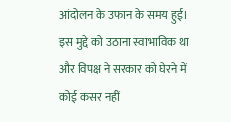आंदोलन के उफान के समय हुई। इस मुद्दे को उठाना स्वाभाविक था और विपक्ष ने सरकार को घेरने में कोई कसर नहीं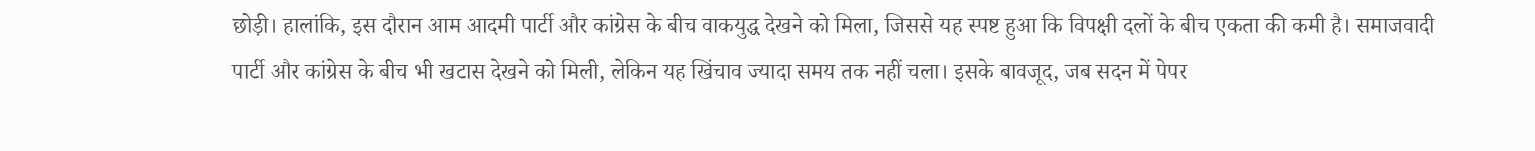छोड़ी। हालांकि, इस दौरान आम आदमी पार्टी और कांग्रेस के बीच वाकयुद्ध देखने को मिला, जिससे यह स्पष्ट हुआ कि विपक्षी दलों के बीच एकता की कमी है। समाजवादी पार्टी और कांग्रेस के बीच भी खटास देखने को मिली, लेकिन यह खिंचाव ज्यादा समय तक नहीं चला। इसके बावजूद, जब सदन में पेपर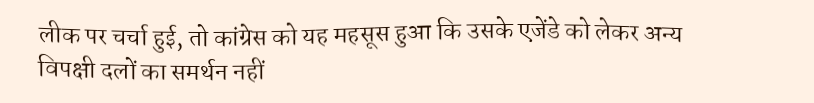लीक पर चर्चा हुई, तो कांग्रेस को यह महसूस हुआ कि उसके एजेंडे को लेकर अन्य विपक्षी दलों का समर्थन नहीं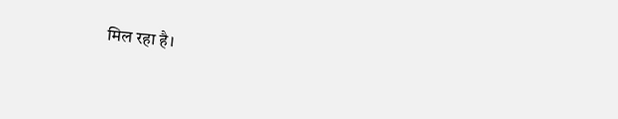मिल रहा है।